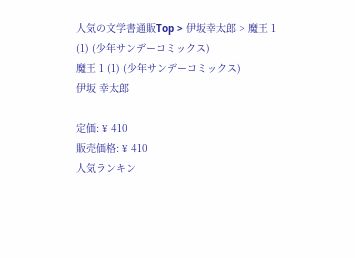人気の文学書通販Top > 伊坂幸太郎 > 魔王 1 (1) (少年サンデーコミックス)
魔王 1 (1) (少年サンデーコミックス)
伊坂 幸太郎

定価: ¥ 410
販売価格: ¥ 410
人気ランキン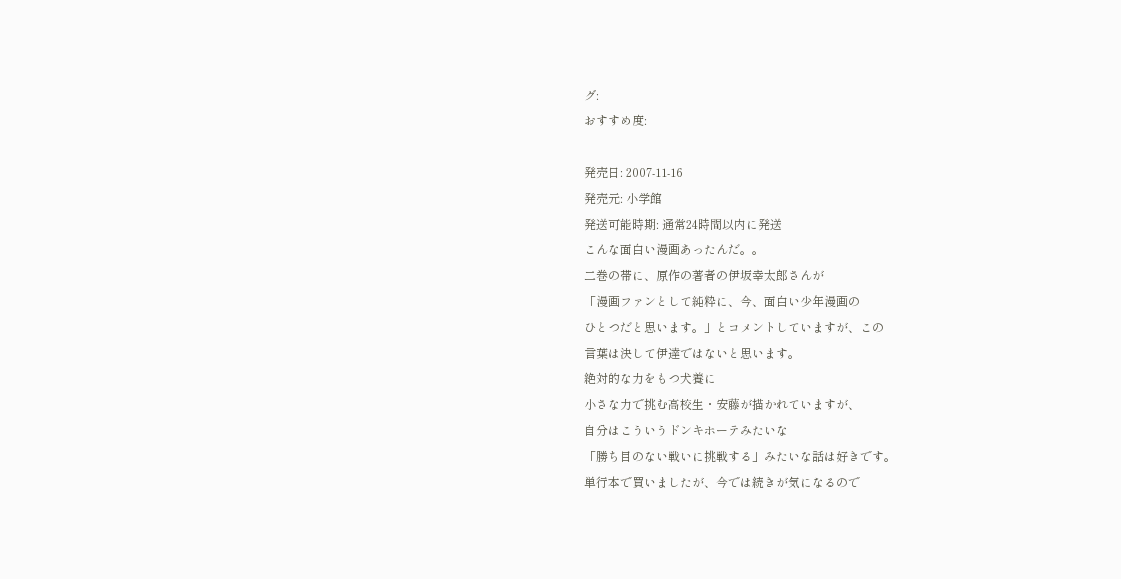グ:
おすすめ度:

発売日: 2007-11-16
発売元: 小学館
発送可能時期: 通常24時間以内に発送
こんな面白い漫画あったんだ。。
二巻の帯に、原作の著者の伊坂幸太郎さんが
「漫画ファンとして純粋に、今、面白い少年漫画の
ひとつだと思います。」とコメントしていますが、この
言葉は決して伊達ではないと思います。
絶対的な力をもつ犬養に
小さな力で挑む高校生・安藤が描かれていますが、
自分はこういうドンキホーテみたいな
「勝ち目のない戦いに挑戦する」みたいな話は好きです。
単行本で買いましたが、今では続きが気になるので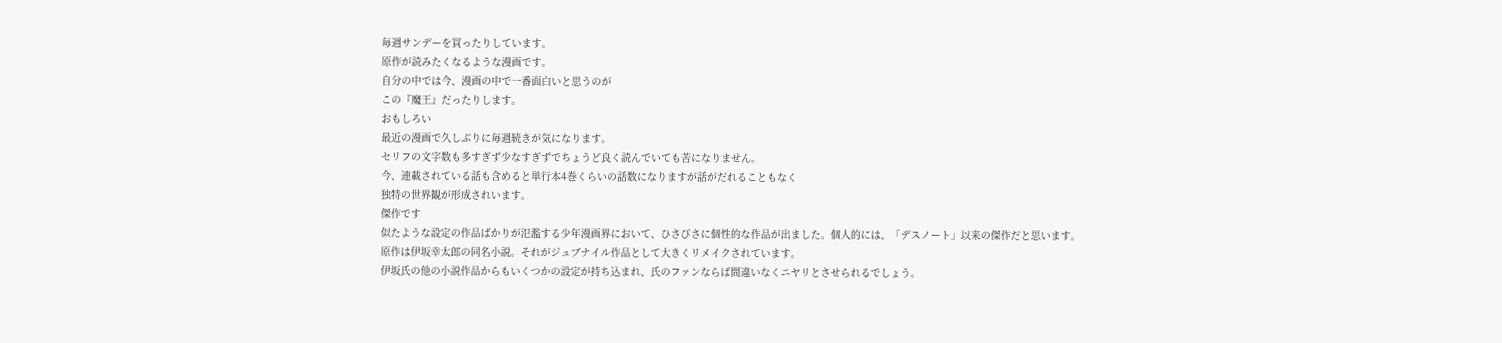毎週サンデーを買ったりしています。
原作が読みたくなるような漫画です。
自分の中では今、漫画の中で一番面白いと思うのが
この『魔王』だったりします。
おもしろい
最近の漫画で久しぶりに毎週続きが気になります。
セリフの文字数も多すぎず少なすぎずでちょうど良く読んでいても苦になりません。
今、連載されている話も含めると単行本4巻くらいの話数になりますが話がだれることもなく
独特の世界観が形成されいます。
傑作です
似たような設定の作品ばかりが氾濫する少年漫画界において、ひさびさに個性的な作品が出ました。個人的には、「デスノート」以来の傑作だと思います。
原作は伊坂幸太郎の同名小説。それがジュブナイル作品として大きくリメイクされています。
伊坂氏の他の小説作品からもいくつかの設定が持ち込まれ、氏のファンならば間違いなくニヤリとさせられるでしょう。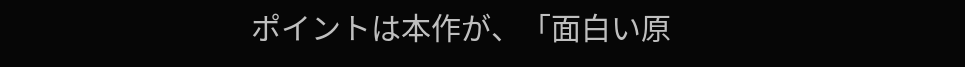ポイントは本作が、「面白い原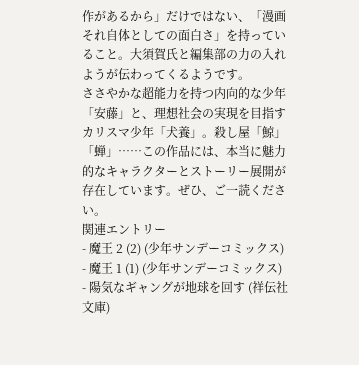作があるから」だけではない、「漫画それ自体としての面白さ」を持っていること。大須賀氏と編集部の力の入れようが伝わってくるようです。
ささやかな超能力を持つ内向的な少年「安藤」と、理想社会の実現を目指すカリスマ少年「犬養」。殺し屋「鯨」「蝉」……この作品には、本当に魅力的なキャラクターとストーリー展開が存在しています。ぜひ、ご一読ください。
関連エントリー
- 魔王 2 (2) (少年サンデーコミックス)
- 魔王 1 (1) (少年サンデーコミックス)
- 陽気なギャングが地球を回す (祥伝社文庫)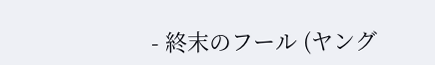- 終末のフール (ヤング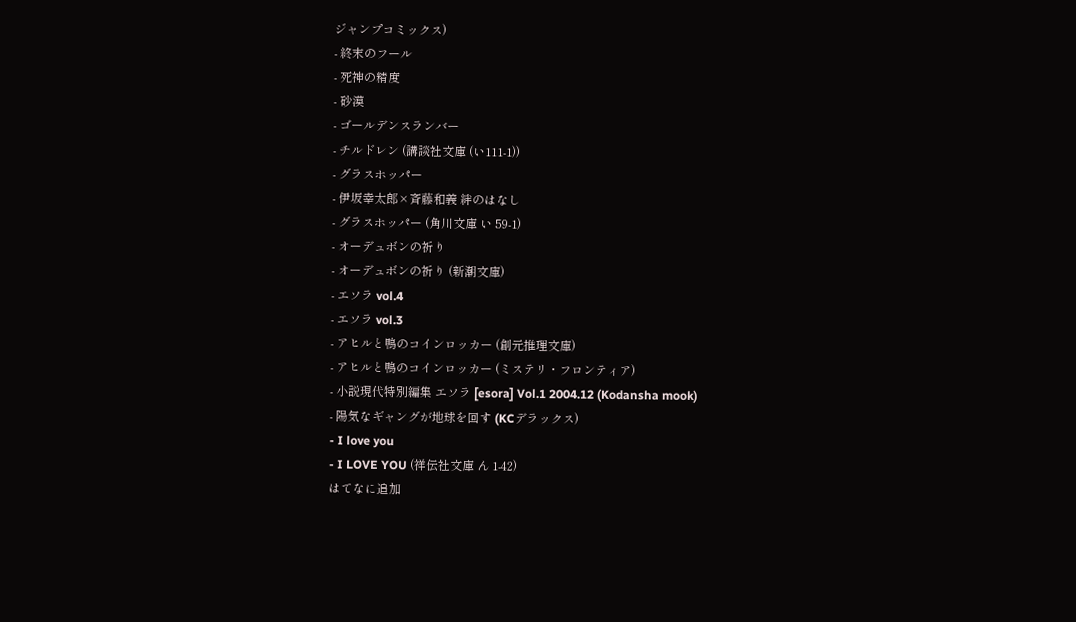ジャンプコミックス)
- 終末のフール
- 死神の精度
- 砂漠
- ゴールデンスランバー
- チルドレン (講談社文庫 (い111-1))
- グラスホッパー
- 伊坂幸太郎×斉藤和義 絆のはなし
- グラスホッパー (角川文庫 い 59-1)
- オーデュボンの祈り
- オーデュボンの祈り (新潮文庫)
- エソラ vol.4
- エソラ vol.3
- アヒルと鴨のコインロッカー (創元推理文庫)
- アヒルと鴨のコインロッカー (ミステリ・フロンティア)
- 小説現代特別編集 エソラ [esora] Vol.1 2004.12 (Kodansha mook)
- 陽気なギャングが地球を回す (KCデラックス)
- I love you
- I LOVE YOU (祥伝社文庫 ん 1-42)
はてなに追加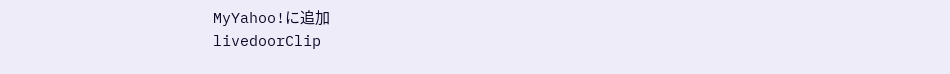MyYahoo!に追加
livedoorClip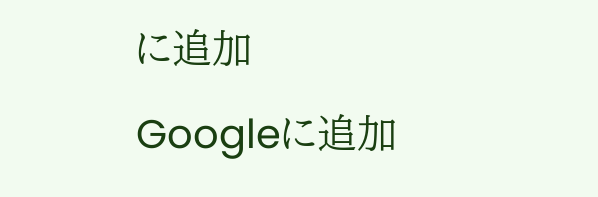に追加
Googleに追加